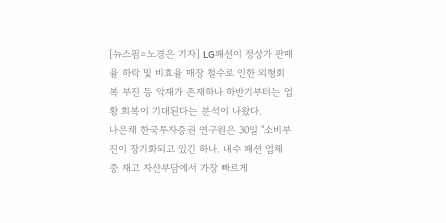[뉴스핌=노경은 기자] LG패션이 정상가 판매율 하락 및 비효율 매장 철수로 인한 외형회복 부진 등 악재가 존재하나 하반기부터는 업황 회복이 기대된다는 분석이 나왔다.
나은채 한국투자증권 연구원은 30일 "소비부진이 장기화되고 있긴 하나. 내수 패션 업체 중 재고 자산부담에서 가장 빠르게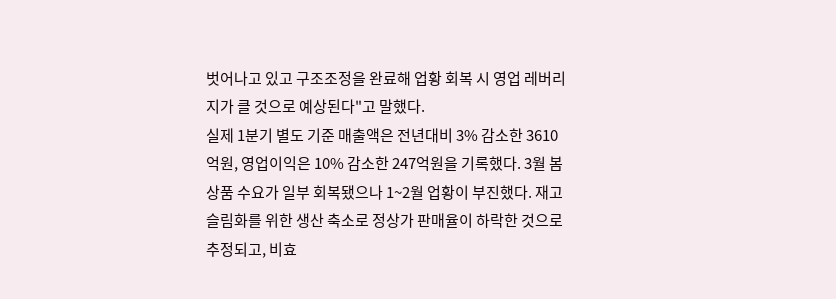벗어나고 있고 구조조정을 완료해 업황 회복 시 영업 레버리지가 클 것으로 예상된다"고 말했다.
실제 1분기 별도 기준 매출액은 전년대비 3% 감소한 3610억원, 영업이익은 10% 감소한 247억원을 기록했다. 3월 봄상품 수요가 일부 회복됐으나 1~2월 업황이 부진했다. 재고 슬림화를 위한 생산 축소로 정상가 판매율이 하락한 것으로 추정되고, 비효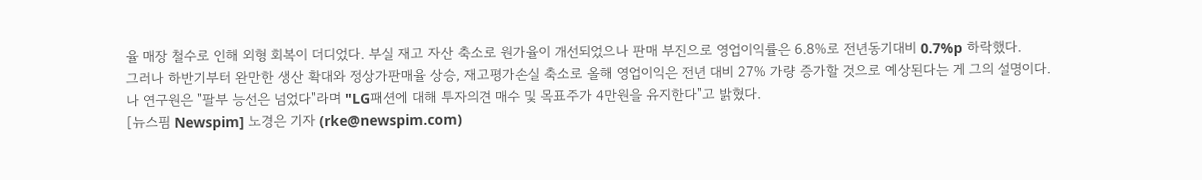율 매장 철수로 인해 외형 회복이 더디었다. 부실 재고 자산 축소로 원가율이 개선되었으나 판매 부진으로 영업이익률은 6.8%로 전년동기대비 0.7%p 하락했다.
그러나 하반기부터 완만한 생산 확대와 정상가판매율 상승, 재고평가손실 축소로 올해 영업이익은 전년 대비 27% 가량 증가할 것으로 예상된다는 게 그의 설명이다.
나 연구원은 "팔부 능선은 넘었다"라며 "LG패션에 대해 투자의견 매수 및 목표주가 4만원을 유지한다"고 밝혔다.
[뉴스핌 Newspim] 노경은 기자 (rke@newspim.com)